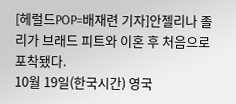[헤럴드POP=배재련 기자]안젤리나 졸리가 브래드 피트와 이혼 후 처음으로 포착됐다.
10월 19일(한국시간) 영국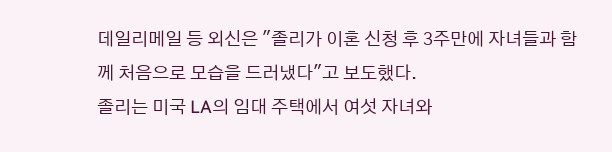데일리메일 등 외신은 "졸리가 이혼 신청 후 3주만에 자녀들과 함께 처음으로 모습을 드러냈다"고 보도했다.
졸리는 미국 LA의 임대 주택에서 여섯 자녀와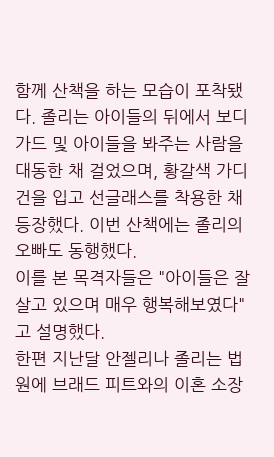함께 산책을 하는 모습이 포착됐다. 졸리는 아이들의 뒤에서 보디가드 및 아이들을 봐주는 사람을 대동한 채 걸었으며, 황갈색 가디건을 입고 선글래스를 착용한 채 등장했다. 이번 산책에는 졸리의 오빠도 동행했다.
이를 본 목격자들은 "아이들은 잘 살고 있으며 매우 행복해보였다"고 설명했다.
한편 지난달 안젤리나 졸리는 법원에 브래드 피트와의 이혼 소장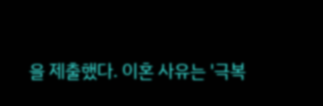을 제출했다. 이혼 사유는 '극복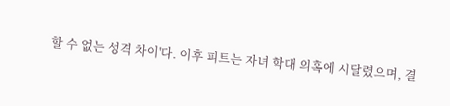할 수 없는 성격 차이'다. 이후 피트는 자녀 학대 의혹에 시달렸으며, 결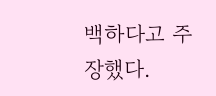백하다고 주장했다.